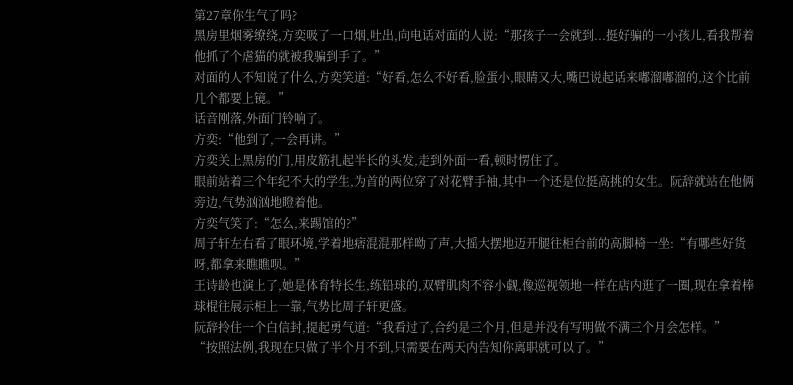第27章你生气了吗?
黑房里烟雾缭绕,方奕吸了一口烟,吐出,向电话对面的人说:“那孩子一会就到...挺好骗的一小孩儿,看我帮着他抓了个虐猫的就被我骗到手了。”
对面的人不知说了什么,方奕笑道:“好看,怎么不好看,脸蛋小,眼睛又大,嘴巴说起话来嘟溜嘟溜的,这个比前几个都要上镜。”
话音刚落,外面门铃响了。
方奕:“他到了,一会再讲。”
方奕关上黑房的门,用皮筋扎起半长的头发,走到外面一看,顿时愣住了。
眼前站着三个年纪不大的学生,为首的两位穿了对花臂手袖,其中一个还是位挺高挑的女生。阮辞就站在他俩旁边,气势汹汹地瞪着他。
方奕气笑了:“怎么,来踢馆的?”
周子轩左右看了眼环境,学着地痞混混那样呦了声,大摇大摆地迈开腿往柜台前的高脚椅一坐:“有哪些好货呀,都拿来瞧瞧呗。”
王诗龄也演上了,她是体育特长生,练铅球的,双臂肌肉不容小觑,像巡视领地一样在店内逛了一圈,现在拿着棒球棍往展示柜上一靠,气势比周子轩更盛。
阮辞拎住一个白信封,提起勇气道:“我看过了,合约是三个月,但是并没有写明做不满三个月会怎样。”
“按照法例,我现在只做了半个月不到,只需要在两天内告知你离职就可以了。”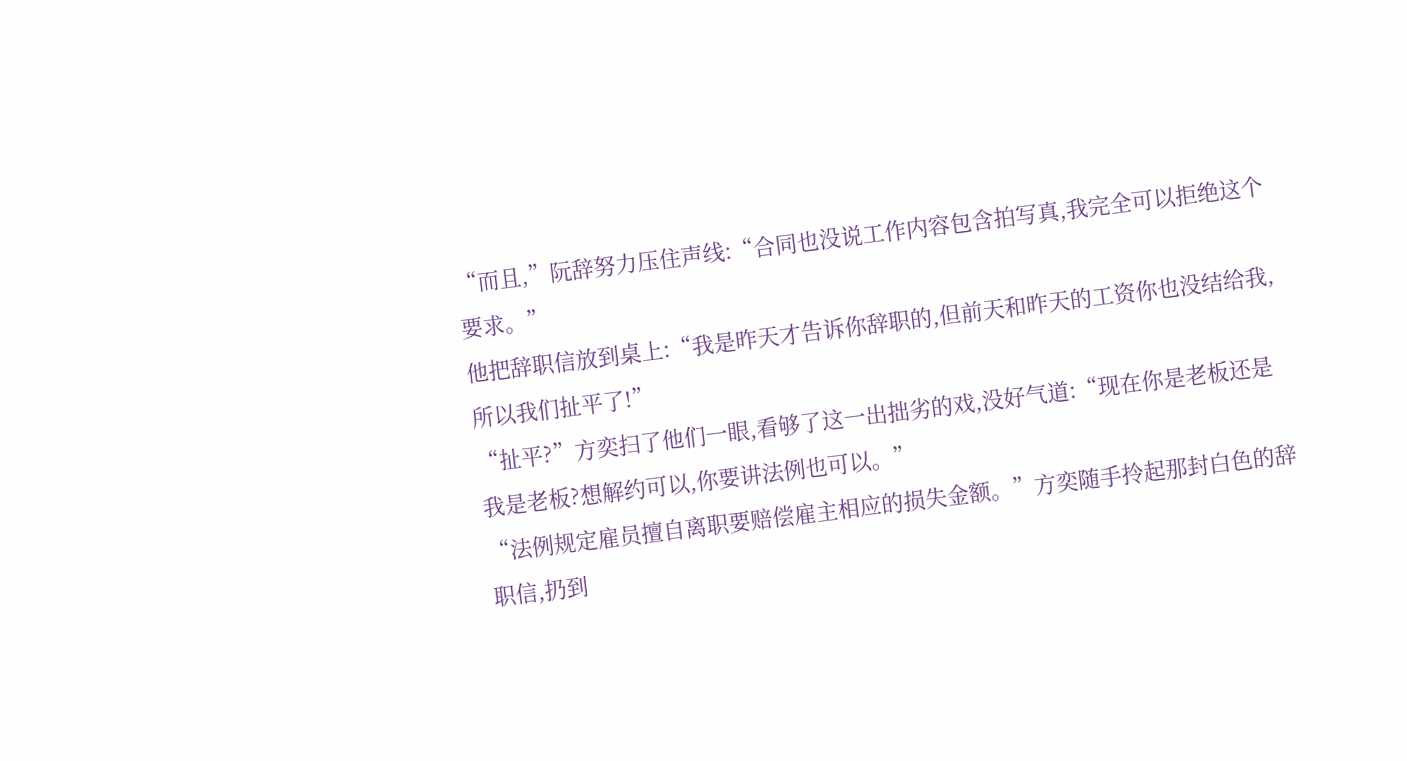“而且,”阮辞努力压住声线:“合同也没说工作内容包含拍写真,我完全可以拒绝这个要求。”
他把辞职信放到桌上:“我是昨天才告诉你辞职的,但前天和昨天的工资你也没结给我,所以我们扯平了!”
“扯平?”方奕扫了他们一眼,看够了这一出拙劣的戏,没好气道:“现在你是老板还是我是老板?想解约可以,你要讲法例也可以。”
“法例规定雇员擅自离职要赔偿雇主相应的损失金额。”方奕随手拎起那封白色的辞职信,扔到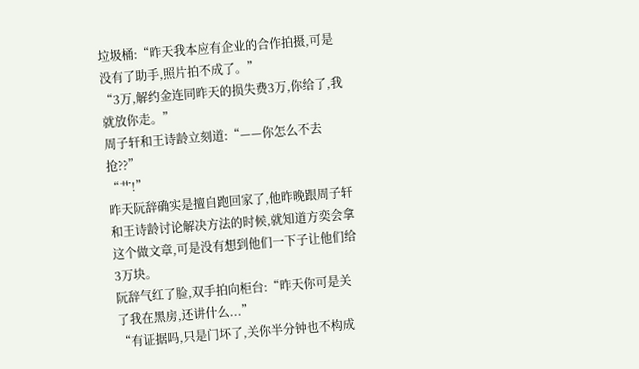垃圾桶:“昨天我本应有企业的合作拍摄,可是没有了助手,照片拍不成了。”
“3万,解约金连同昨天的损失费3万,你给了,我就放你走。”
周子轩和王诗龄立刻道:“——你怎么不去抢??”
“艹!”
昨天阮辞确实是擅自跑回家了,他昨晚跟周子轩和王诗龄讨论解决方法的时候,就知道方奕会拿这个做文章,可是没有想到他们一下子让他们给3万块。
阮辞气红了脸,双手拍向柜台:“昨天你可是关了我在黑房,还讲什么...”
“有证据吗,只是门坏了,关你半分钟也不构成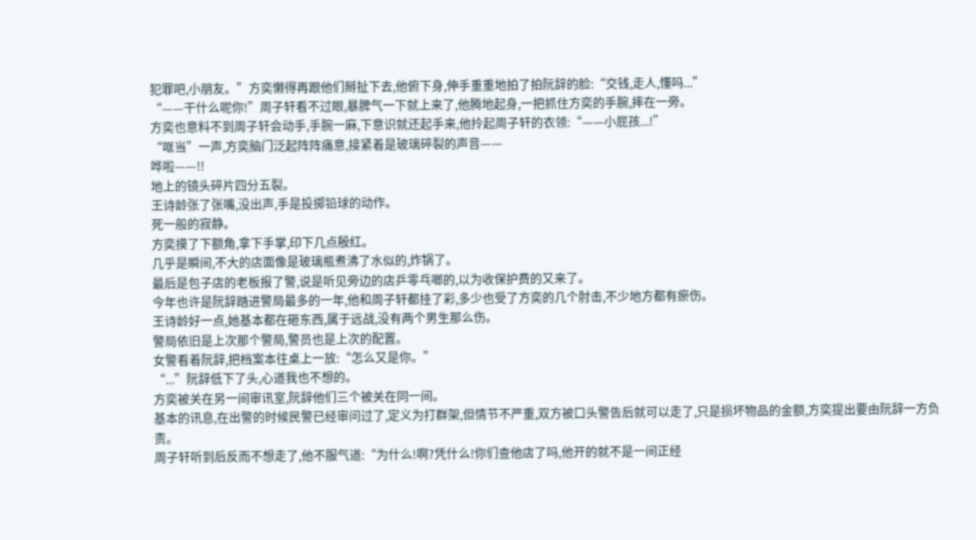犯罪吧,小朋友。”方奕懒得再跟他们掰扯下去,他俯下身,伸手重重地拍了拍阮辞的脸:“交钱,走人,懂吗...”
“——干什么呢你!”周子轩看不过眼,暴脾气一下就上来了,他腾地起身,一把抓住方奕的手腕,摔在一旁。
方奕也意料不到周子轩会动手,手腕一麻,下意识就还起手来,他拎起周子轩的衣领:“——小屁孩...!”
“哐当”一声,方奕脑门泛起阵阵痛意,接紧着是玻璃碎裂的声音——
哗啦——!!
地上的镜头碎片四分五裂。
王诗龄张了张嘴,没出声,手是投掷铅球的动作。
死一般的寂静。
方奕摸了下额角,拿下手掌,印下几点殷红。
几乎是瞬间,不大的店面像是玻璃瓶煮沸了水似的,炸锅了。
最后是包子店的老板报了警,说是听见旁边的店乒零乓啷的,以为收保护费的又来了。
今年也许是阮辞踏进警局最多的一年,他和周子轩都挂了彩,多少也受了方奕的几个肘击,不少地方都有瘀伤。
王诗龄好一点,她基本都在砸东西,属于远战,没有两个男生那么伤。
警局依旧是上次那个警局,警员也是上次的配置。
女警看着阮辞,把档案本往桌上一放:“怎么又是你。”
“...”阮辞低下了头,心道我也不想的。
方奕被关在另一间审讯室,阮辞他们三个被关在同一间。
基本的讯息,在出警的时候民警已经审问过了,定义为打群架,但情节不严重,双方被口头警告后就可以走了,只是损坏物品的金额,方奕提出要由阮辞一方负责。
周子轩听到后反而不想走了,他不服气道:“为什么!啊?凭什么!你们查他店了吗,他开的就不是一间正经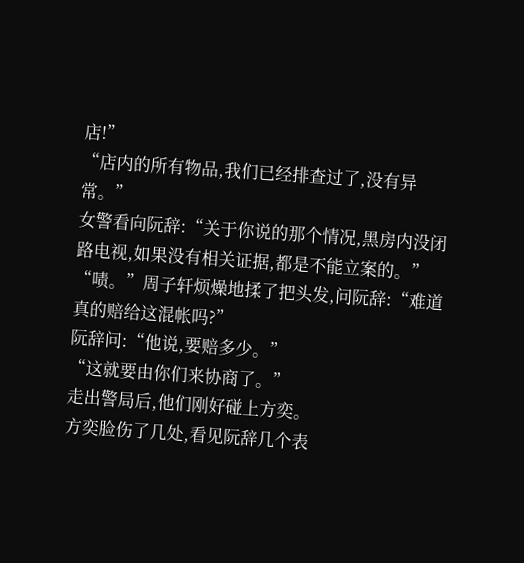店!”
“店内的所有物品,我们已经排查过了,没有异常。”
女警看向阮辞:“关于你说的那个情况,黑房内没闭路电视,如果没有相关证据,都是不能立案的。”
“啧。”周子轩烦燥地揉了把头发,问阮辞:“难道真的赔给这混帐吗?”
阮辞问:“他说,要赔多少。”
“这就要由你们来协商了。”
走出警局后,他们刚好碰上方奕。
方奕脸伤了几处,看见阮辞几个表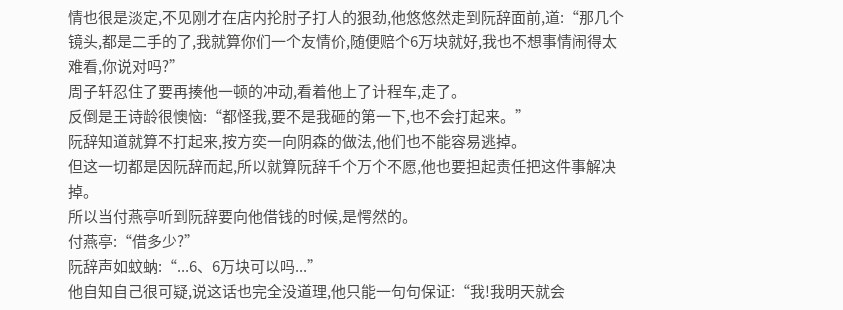情也很是淡定,不见刚才在店内抡肘子打人的狠劲,他悠悠然走到阮辞面前,道:“那几个镜头,都是二手的了,我就算你们一个友情价,随便赔个6万块就好,我也不想事情闹得太难看,你说对吗?”
周子轩忍住了要再揍他一顿的冲动,看着他上了计程车,走了。
反倒是王诗龄很懊恼:“都怪我,要不是我砸的第一下,也不会打起来。”
阮辞知道就算不打起来,按方奕一向阴森的做法,他们也不能容易逃掉。
但这一切都是因阮辞而起,所以就算阮辞千个万个不愿,他也要担起责任把这件事解决掉。
所以当付燕亭听到阮辞要向他借钱的时候,是愕然的。
付燕亭:“借多少?”
阮辞声如蚊蚋:“...6、6万块可以吗...”
他自知自己很可疑,说这话也完全没道理,他只能一句句保证:“我!我明天就会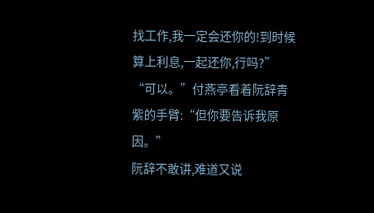找工作,我一定会还你的!到时候算上利息,一起还你,行吗?”
“可以。”付燕亭看着阮辞青紫的手臂:“但你要告诉我原因。”
阮辞不敢讲,难道又说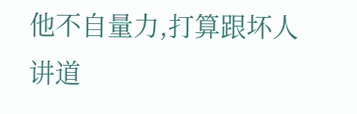他不自量力,打算跟坏人讲道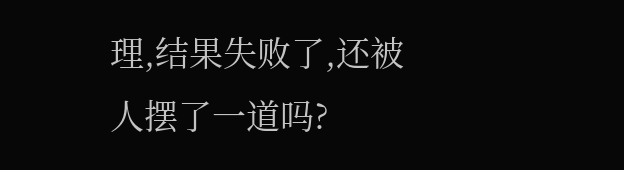理,结果失败了,还被人摆了一道吗?